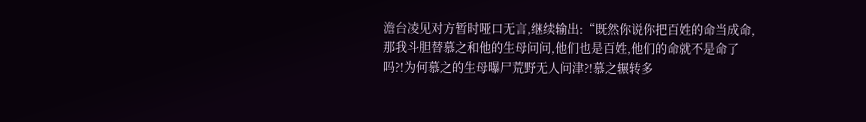澹台凌见对方暂时哑口无言,继续输出:“既然你说你把百姓的命当成命,那我斗胆替慕之和他的生母问问,他们也是百姓,他们的命就不是命了吗?!为何慕之的生母曝尸荒野无人问津?!慕之辗转多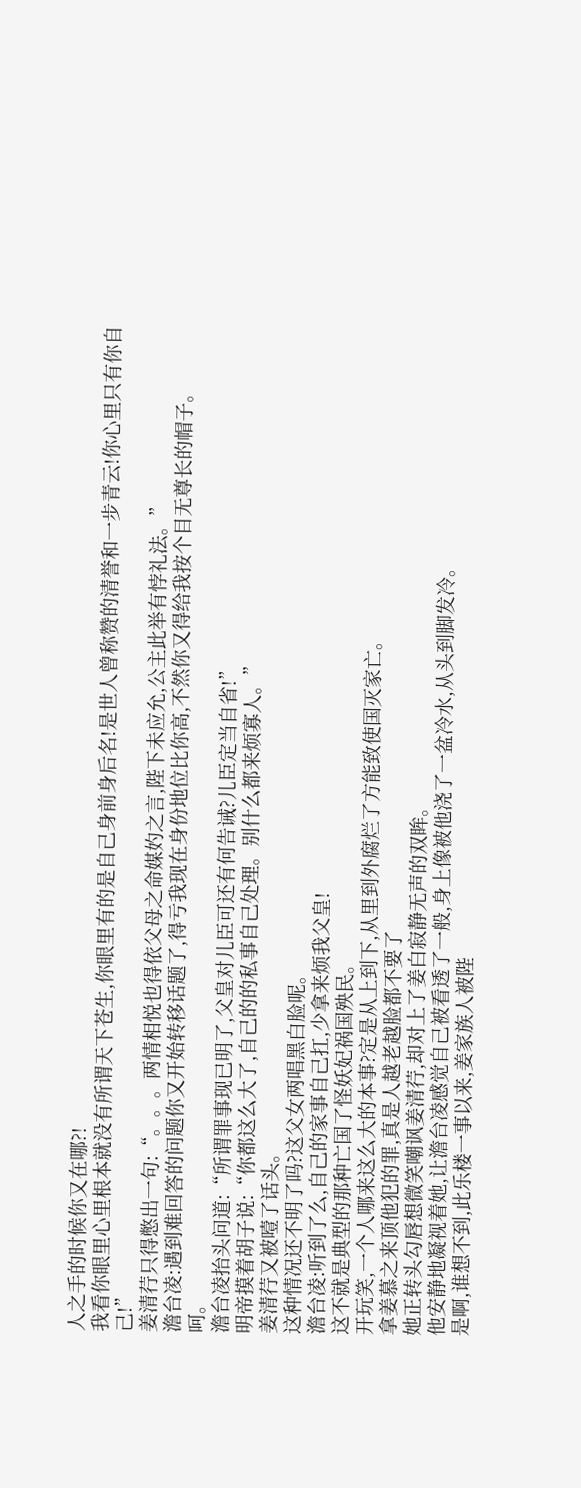人之手的时候你又在哪?!
我看你眼里心里根本就没有所谓天下苍生,你眼里有的是自己身前身后名!是世人曾称赞的清誉和一步青云!你心里只有你自己!”
姜清荇只得憋出一句:“。。。两情相悦也得依父母之命媒妁之言,陛下未应允,公主此举有悖礼法。”
澹台凌:遇到难回答的问题你又开始转移话题了,得亏我现在身份地位比你高,不然你又得给我按个目无尊长的帽子。
呵。
澹台凌抬头问道:“所谓罪事现已明了,父皇对儿臣可还有何告诫?儿臣定当自省!”
明帝摸着胡子说:“你都这么大了,自己的的私事自己处理。别什么都来烦寡人。”
姜清荇又被噎了话头。
这种情况还不明了吗?这父女两唱黑白脸呢。
澹台凌:听到了么,自己的家事自己扛,少拿来烦我父皇!
这不就是典型的那种亡国了怪妖妃祸国殃民。
开玩笑,一个人哪来这么大的本事?定是从上到下,从里到外腐烂了方能致使国灭家亡。
拿姜慕之来顶他犯的罪,真是人越老越脸都不要了
她正转头勾唇想微笑嘲讽姜清荇,却对上了姜白寂静无声的双眸。
他安静地凝视着她,让澹台凌感觉自己被看透了一般,身上像被他浇了一盆冷水,从头到脚发冷。
是啊,谁想不到,此乐楼一事以来,姜家族人被陛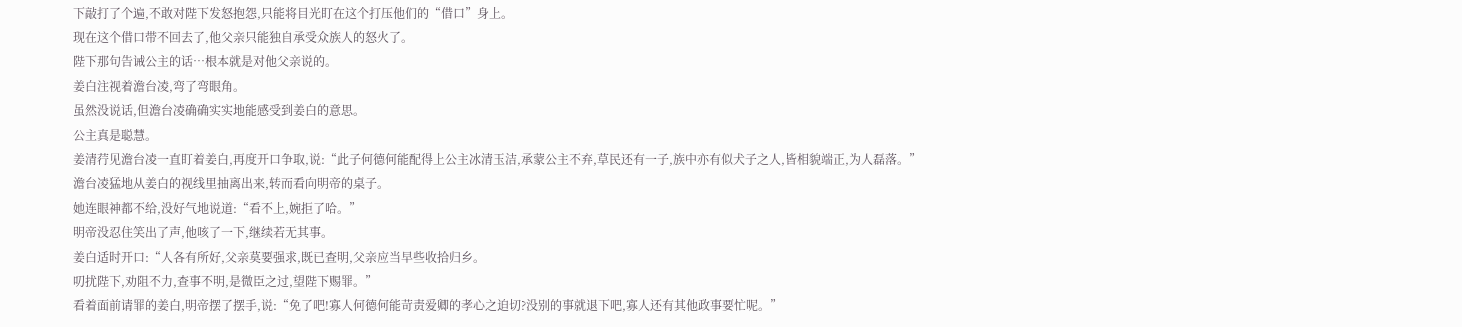下敲打了个遍,不敢对陛下发怒抱怨,只能将目光盯在这个打压他们的“借口”身上。
现在这个借口带不回去了,他父亲只能独自承受众族人的怒火了。
陛下那句告诫公主的话…根本就是对他父亲说的。
姜白注视着澹台凌,弯了弯眼角。
虽然没说话,但澹台凌确确实实地能感受到姜白的意思。
公主真是聪慧。
姜清荇见澹台凌一直盯着姜白,再度开口争取,说:“此子何德何能配得上公主冰清玉洁,承蒙公主不弃,草民还有一子,族中亦有似犬子之人,皆相貌端正,为人磊落。”
澹台凌猛地从姜白的视线里抽离出来,转而看向明帝的桌子。
她连眼神都不给,没好气地说道:“看不上,婉拒了哈。”
明帝没忍住笑出了声,他咳了一下,继续若无其事。
姜白适时开口:“人各有所好,父亲莫要强求,既已查明,父亲应当早些收拾归乡。
叨扰陛下,劝阻不力,查事不明,是微臣之过,望陛下赐罪。”
看着面前请罪的姜白,明帝摆了摆手,说:“免了吧!寡人何德何能苛责爱卿的孝心之迫切?没别的事就退下吧,寡人还有其他政事要忙呢。”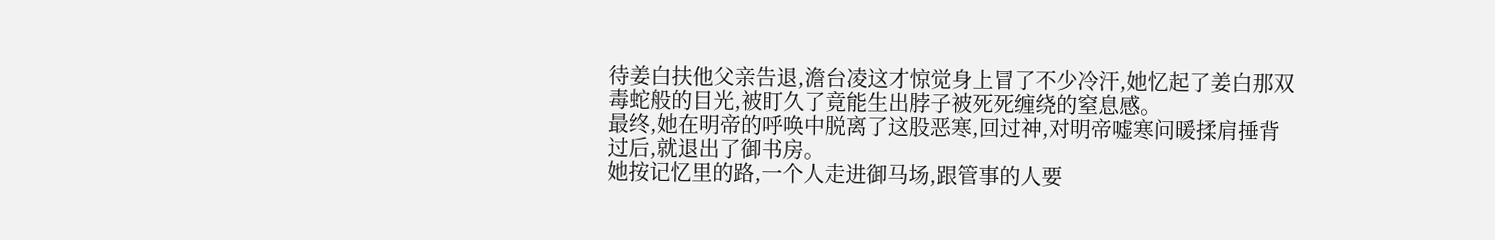待姜白扶他父亲告退,澹台凌这才惊觉身上冒了不少冷汗,她忆起了姜白那双毒蛇般的目光,被盯久了竟能生出脖子被死死缠绕的窒息感。
最终,她在明帝的呼唤中脱离了这股恶寒,回过神,对明帝嘘寒问暖揉肩捶背过后,就退出了御书房。
她按记忆里的路,一个人走进御马场,跟管事的人要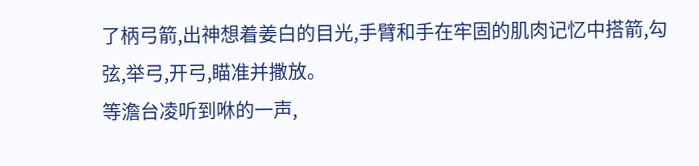了柄弓箭,出神想着姜白的目光,手臂和手在牢固的肌肉记忆中搭箭,勾弦,举弓,开弓,瞄准并撒放。
等澹台凌听到咻的一声,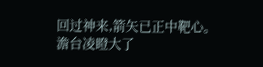回过神来,箭矢已正中靶心。
澹台凌瞪大了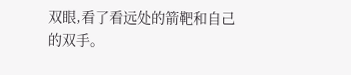双眼,看了看远处的箭靶和自己的双手。